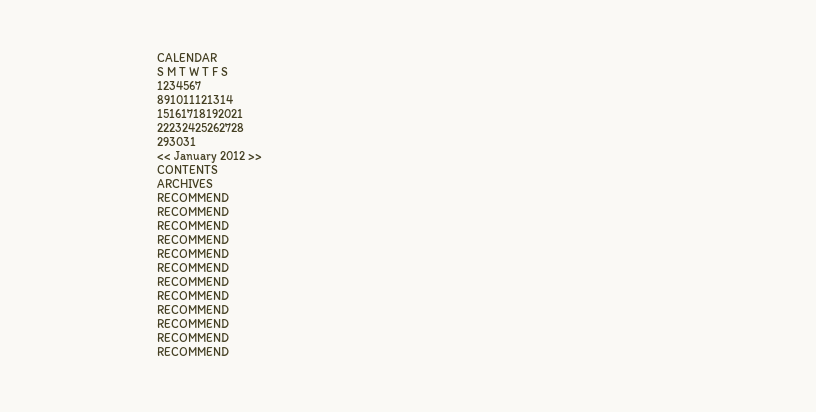CALENDAR
S M T W T F S
1234567
891011121314
15161718192021
22232425262728
293031
<< January 2012 >>
CONTENTS
ARCHIVES
RECOMMEND
RECOMMEND
RECOMMEND
RECOMMEND
RECOMMEND
RECOMMEND
RECOMMEND
RECOMMEND
RECOMMEND
RECOMMEND
RECOMMEND
RECOMMEND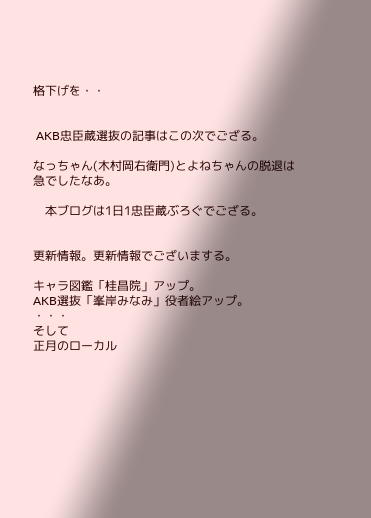格下げを・・


 AKB忠臣蔵選抜の記事はこの次でござる。

なっちゃん(木村岡右衛門)とよねちゃんの脱退は急でしたなあ。

    本ブログは1日1忠臣蔵ぶろぐでござる。


更新情報。更新情報でございまする。

キャラ図鑑「桂昌院」アップ。
AKB選抜「峯岸みなみ」役者絵アップ。
・・・
そして
正月のローカル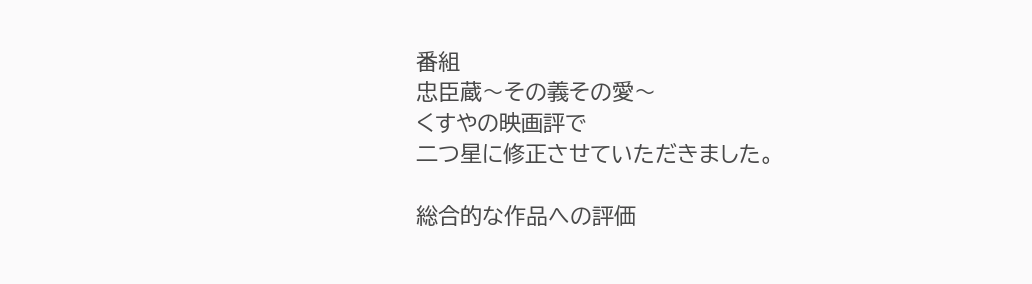番組
忠臣蔵〜その義その愛〜
くすやの映画評で
二つ星に修正させていただきました。

総合的な作品への評価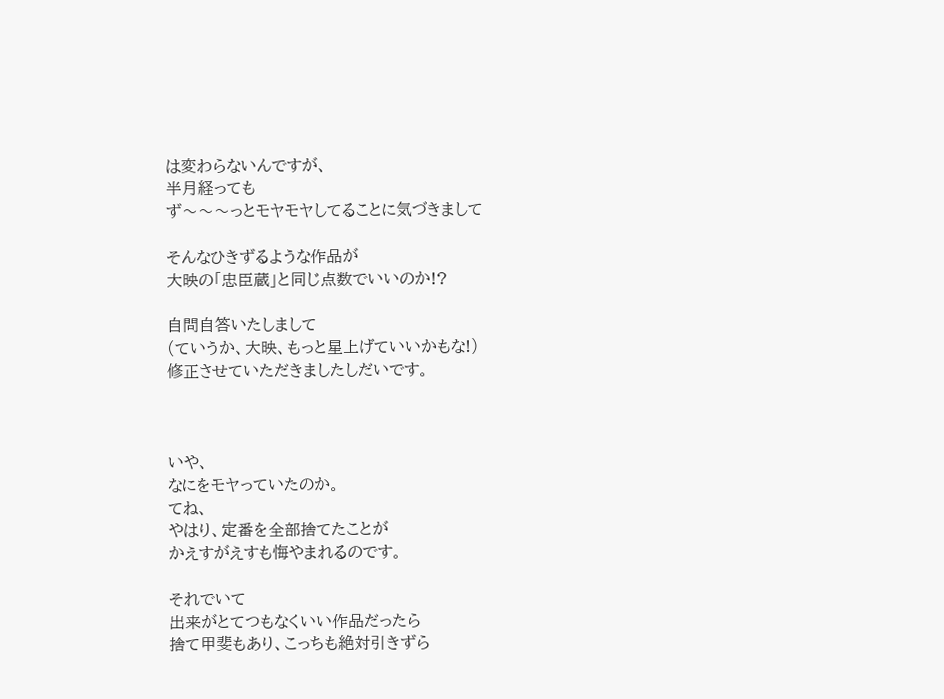は変わらないんですが、
半月経っても
ず〜〜〜っとモヤモヤしてることに気づきまして

そんなひきずるような作品が
大映の「忠臣蔵」と同じ点数でいいのか!?

自問自答いたしまして
(ていうか、大映、もっと星上げていいかもな!)
修正させていただきましたしだいです。



いや、
なにをモヤっていたのか。
てね、
やはり、定番を全部捨てたことが
かえすがえすも悔やまれるのです。

それでいて
出来がとてつもなくいい作品だったら
捨て甲斐もあり、こっちも絶対引きずら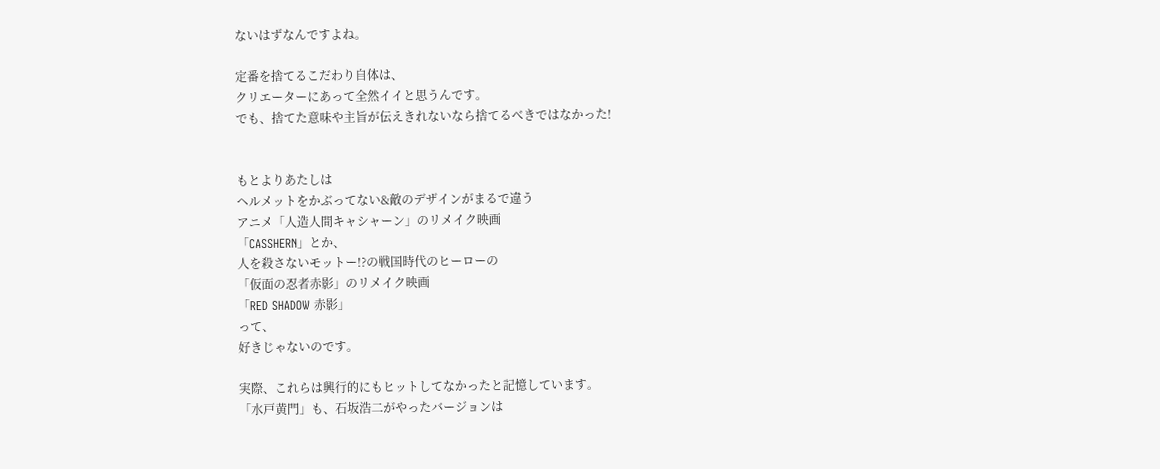ないはずなんですよね。

定番を捨てるこだわり自体は、
クリエーターにあって全然イイと思うんです。
でも、捨てた意味や主旨が伝えきれないなら捨てるべきではなかった!


もとよりあたしは
ヘルメットをかぶってない&敵のデザインがまるで違う
アニメ「人造人間キャシャーン」のリメイク映画
「CASSHERN」とか、
人を殺さないモットー!?の戦国時代のヒーローの
「仮面の忍者赤影」のリメイク映画
「RED SHADOW 赤影」
って、
好きじゃないのです。

実際、これらは興行的にもヒットしてなかったと記憶しています。
「水戸黄門」も、石坂浩二がやったバージョンは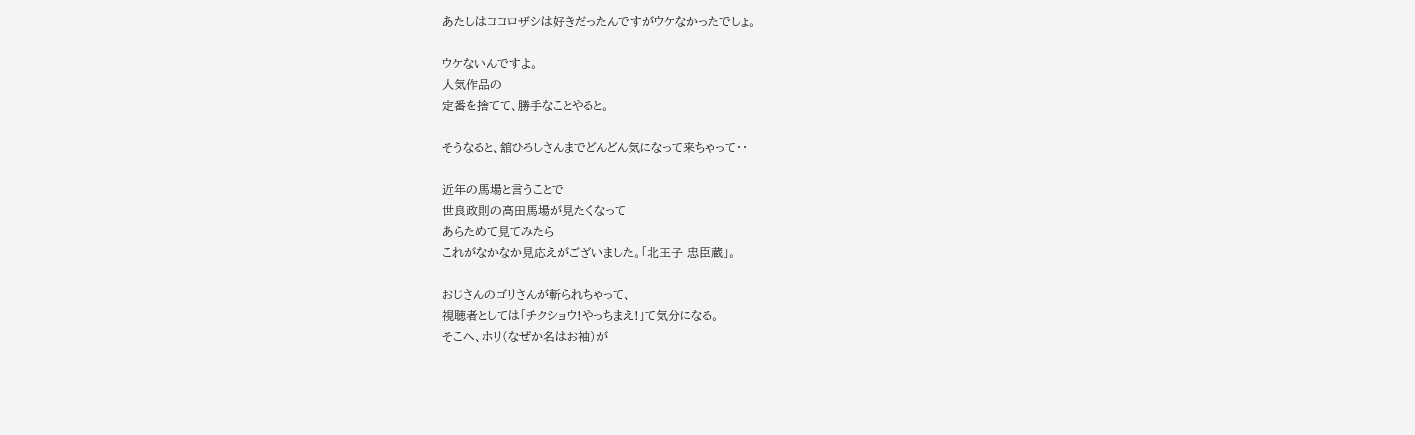あたしはココロザシは好きだったんですがウケなかったでしょ。

ウケないんですよ。
人気作品の
定番を捨てて、勝手なことやると。

そうなると、舘ひろしさんまでどんどん気になって来ちゃって・・

近年の馬場と言うことで
世良政則の高田馬場が見たくなって
あらためて見てみたら
これがなかなか見応えがございました。「北王子 忠臣蔵」。

おじさんのゴリさんが斬られちゃって、
視聴者としては「チクショウ!やっちまえ!」て気分になる。
そこへ、ホリ(なぜか名はお袖)が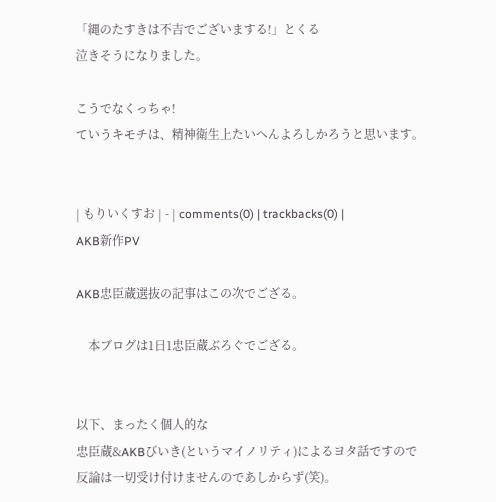「縄のたすきは不吉でございまする!」とくる
泣きそうになりました。

こうでなくっちゃ!
ていうキモチは、精神衛生上たいへんよろしかろうと思います。


| もりいくすお | - | comments(0) | trackbacks(0) |
AKB新作PV

AKB忠臣蔵選抜の記事はこの次でござる。

    本ブログは1日1忠臣蔵ぶろぐでござる。


以下、まったく個人的な
忠臣蔵&AKBびいき(というマイノリティ)によるヨタ話ですので
反論は一切受け付けませんのであしからず(笑)。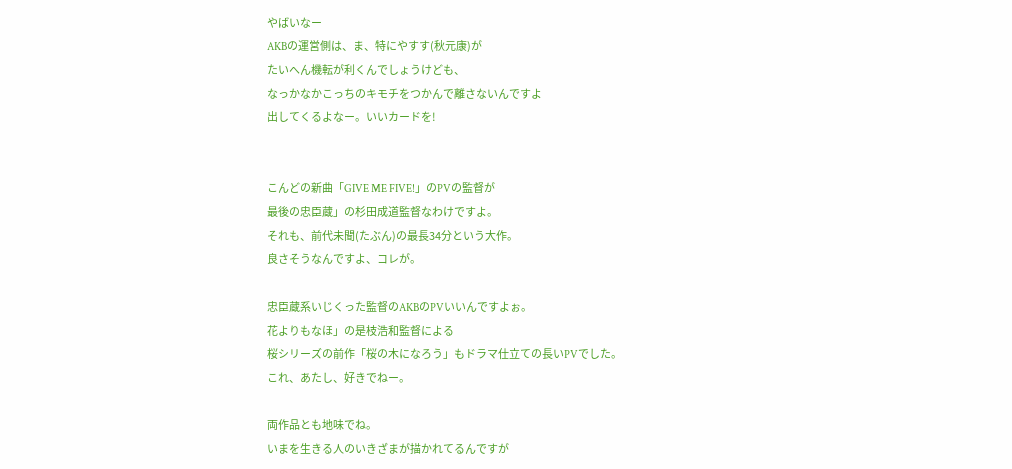やばいなー
AKBの運営側は、ま、特にやすす(秋元康)が
たいへん機転が利くんでしょうけども、
なっかなかこっちのキモチをつかんで離さないんですよ
出してくるよなー。いいカードを!


こんどの新曲「GIVE ME FIVE!」のPVの監督が
最後の忠臣蔵」の杉田成道監督なわけですよ。
それも、前代未聞(たぶん)の最長34分という大作。
良さそうなんですよ、コレが。

忠臣蔵系いじくった監督のAKBのPVいいんですよぉ。
花よりもなほ」の是枝浩和監督による
桜シリーズの前作「桜の木になろう」もドラマ仕立ての長いPVでした。
これ、あたし、好きでねー。

両作品とも地味でね。
いまを生きる人のいきざまが描かれてるんですが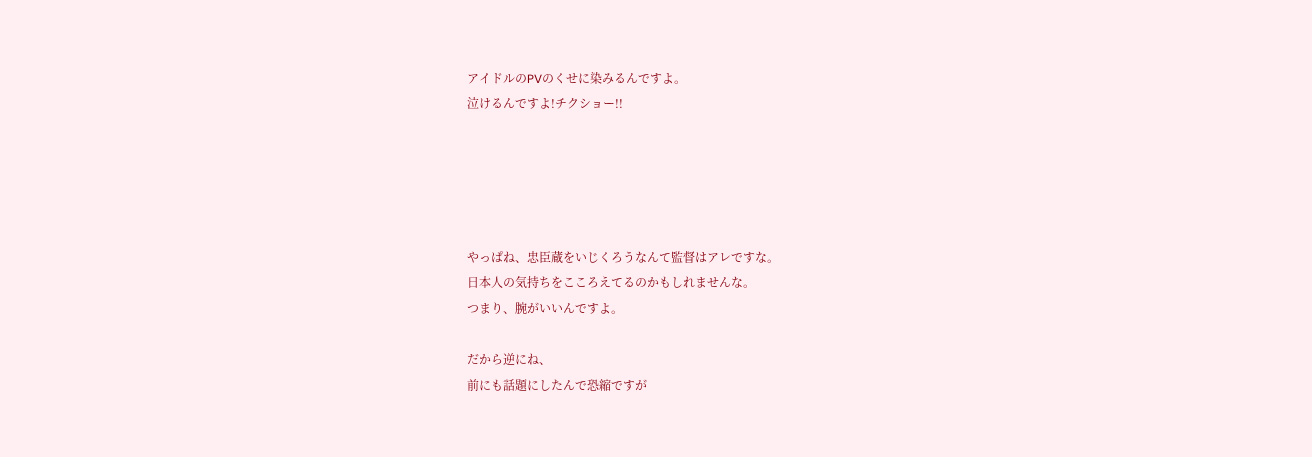アイドルのPVのくせに染みるんですよ。
泣けるんですよ!チクショー!!





やっぱね、忠臣蔵をいじくろうなんて監督はアレですな。
日本人の気持ちをこころえてるのかもしれませんな。
つまり、腕がいいんですよ。

だから逆にね、
前にも話題にしたんで恐縮ですが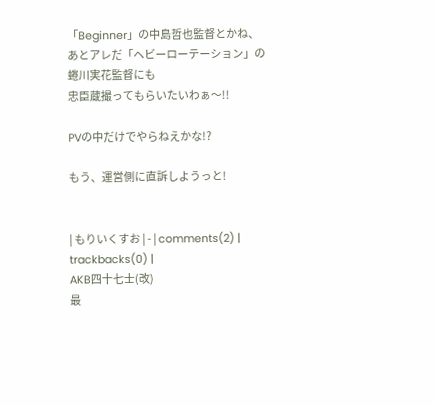「Beginner」の中島哲也監督とかね、
あとアレだ「ヘビーローテーション」の蜷川実花監督にも
忠臣蔵撮ってもらいたいわぁ〜!!

PVの中だけでやらねえかな!?

もう、運営側に直訴しようっと!


| もりいくすお | - | comments(2) | trackbacks(0) |
AKB四十七士(改)
最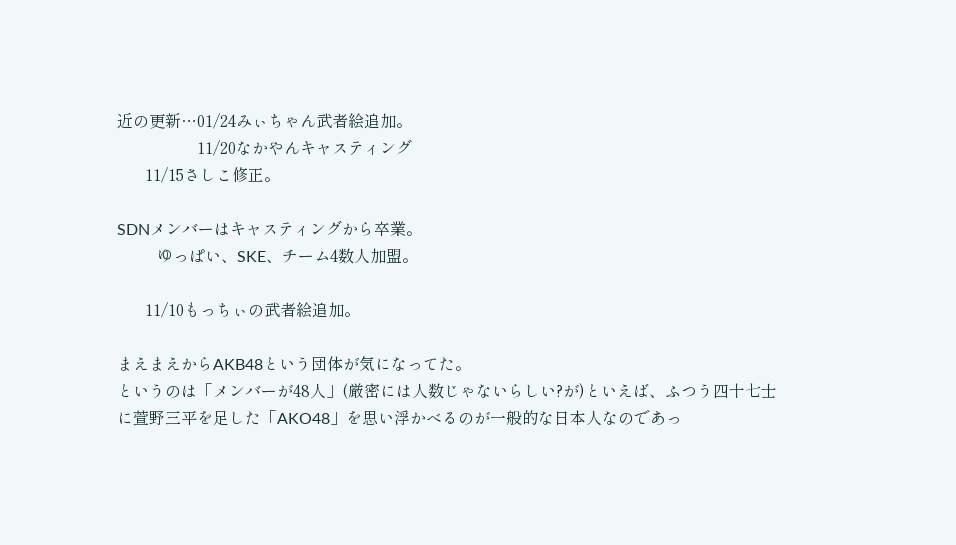近の更新…01/24みぃちゃん武者絵追加。
                    11/20なかやんキャスティング
       11/15さしこ修正。

SDNメンバーはキャスティングから卒業。
          ゆっぱい、SKE、チーム4数人加盟。

       11/10もっちぃの武者絵追加。

まえまえからAKB48という団体が気になってた。
というのは「メンバーが48人」(厳密には人数じゃないらしい?が)といえば、ふつう四十七士に萱野三平を足した「AKO48」を思い浮かべるのが一般的な日本人なのであっ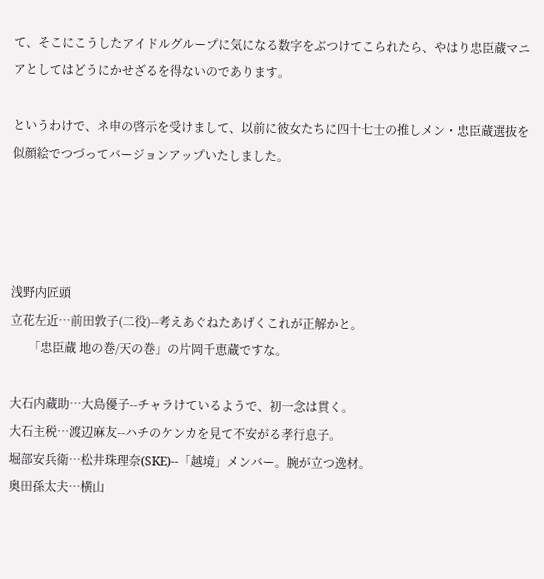て、そこにこうしたアイドルグループに気になる数字をぶつけてこられたら、やはり忠臣蔵マニアとしてはどうにかせざるを得ないのであります。

というわけで、ネ申の啓示を受けまして、以前に彼女たちに四十七士の推しメン・忠臣蔵選抜を似顔絵でつづってバージョンアップいたしました。




浅野内匠頭
立花左近…前田敦子(二役)--考えあぐねたあげくこれが正解かと。
      「忠臣蔵 地の巻/天の巻」の片岡千恵蔵ですな。

大石内蔵助…大島優子--チャラけているようで、初一念は貫く。
大石主税…渡辺麻友--ハチのケンカを見て不安がる孝行息子。
堀部安兵衛…松井珠理奈(SKE)--「越境」メンバー。腕が立つ逸材。
奥田孫太夫…横山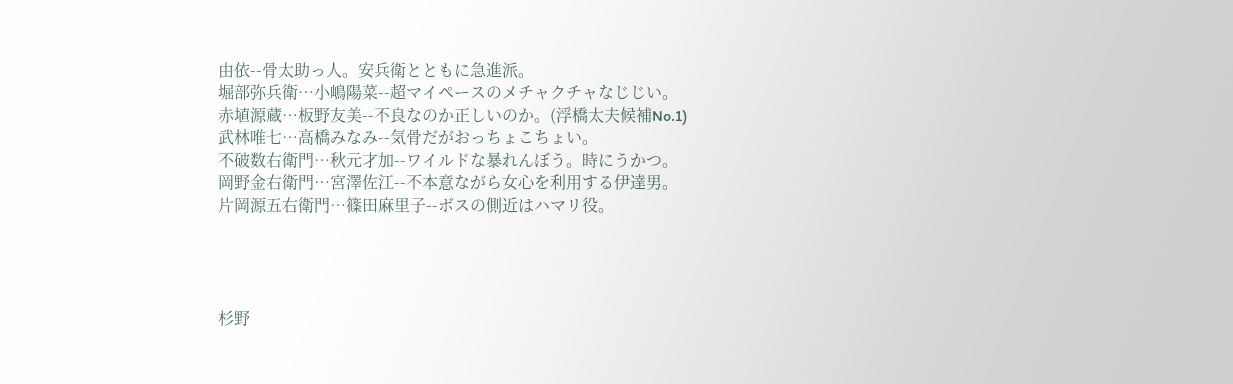由依--骨太助っ人。安兵衛とともに急進派。
堀部弥兵衛…小嶋陽菜--超マイペースのメチャクチャなじじい。
赤埴源蔵…板野友美--不良なのか正しいのか。(浮橋太夫候補No.1)
武林唯七…高橋みなみ--気骨だがおっちょこちょい。
不破数右衛門…秋元才加--ワイルドな暴れんぼう。時にうかつ。
岡野金右衛門…宮澤佐江--不本意ながら女心を利用する伊達男。
片岡源五右衛門…篠田麻里子--ボスの側近はハマリ役。




杉野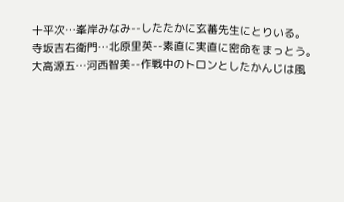十平次…峯岸みなみ--したたかに玄蕃先生にとりいる。
寺坂吉右衛門…北原里英--素直に実直に密命をまっとう。
大高源五…河西智美--作戦中のトロンとしたかんじは風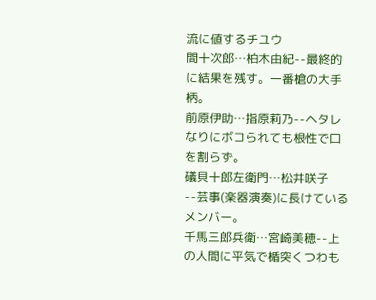流に値するチユウ
間十次郎…柏木由紀--最終的に結果を残す。一番槍の大手柄。
前原伊助…指原莉乃--ヘタレなりにボコられても根性で口を割らず。
礒貝十郎左衛門…松井咲子--芸事(楽器演奏)に長けているメンバー。
千馬三郎兵衛…宮崎美穂--上の人間に平気で楯突くつわも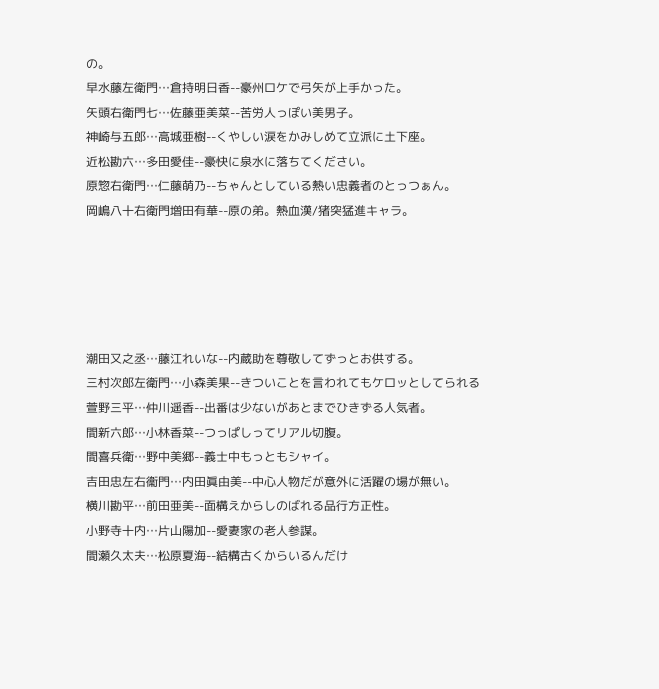の。
早水藤左衛門…倉持明日香--豪州ロケで弓矢が上手かった。
矢頭右衛門七…佐藤亜美菜--苦労人っぽい美男子。
神崎与五郎…高城亜樹--くやしい涙をかみしめて立派に土下座。
近松勘六…多田愛佳--豪快に泉水に落ちてください。
原惣右衛門…仁藤萌乃--ちゃんとしている熱い忠義者のとっつぁん。
岡嶋八十右衛門増田有華--原の弟。熱血漢/猪突猛進キャラ。





潮田又之丞…藤江れいな--内蔵助を尊敬してずっとお供する。
三村次郎左衛門…小森美果--きついことを言われてもケロッとしてられる
萱野三平…仲川遥香--出番は少ないがあとまでひきずる人気者。
間新六郎…小林香菜--つっぱしってリアル切腹。
間喜兵衛…野中美郷--義士中もっともシャイ。
吉田忠左右衞門…内田眞由美--中心人物だが意外に活躍の場が無い。
横川勘平…前田亜美--面構えからしのばれる品行方正性。
小野寺十内…片山陽加--愛妻家の老人参謀。
間瀬久太夫…松原夏海--結構古くからいるんだけ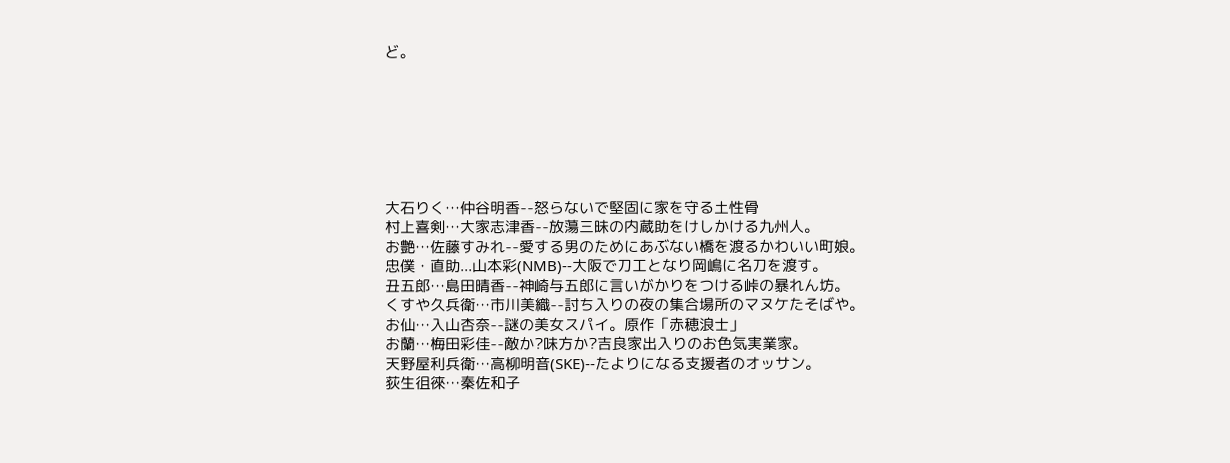ど。







大石りく…仲谷明香--怒らないで堅固に家を守る土性骨
村上喜剣…大家志津香--放蕩三昧の内蔵助をけしかける九州人。
お艶…佐藤すみれ--愛する男のためにあぶない橋を渡るかわいい町娘。
忠僕・直助...山本彩(NMB)--大阪で刀工となり岡嶋に名刀を渡す。
丑五郎…島田晴香--神崎与五郎に言いがかりをつける峠の暴れん坊。
くすや久兵衛…市川美織--討ち入りの夜の集合場所のマヌケたそばや。
お仙…入山杏奈--謎の美女スパイ。原作「赤穂浪士」
お蘭…梅田彩佳--敵か?味方か?吉良家出入りのお色気実業家。
天野屋利兵衛…高柳明音(SKE)--たよりになる支援者のオッサン。
荻生徂徠…秦佐和子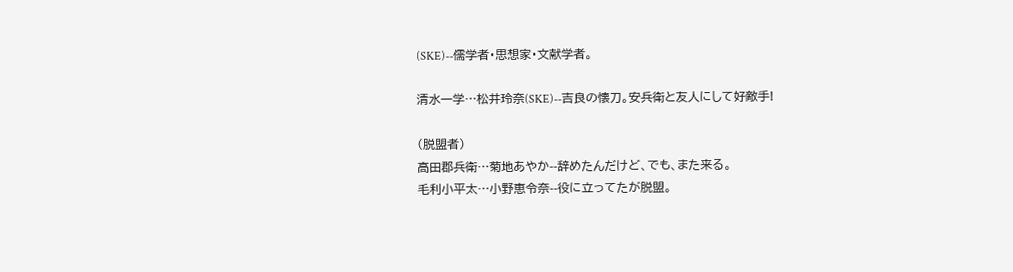(SKE)--儒学者・思想家・文献学者。

清水一学…松井玲奈(SKE)--吉良の懐刀。安兵衛と友人にして好敵手!

(脱盟者)
高田郡兵衛…菊地あやか--辞めたんだけど、でも、また来る。
毛利小平太…小野恵令奈--役に立ってたが脱盟。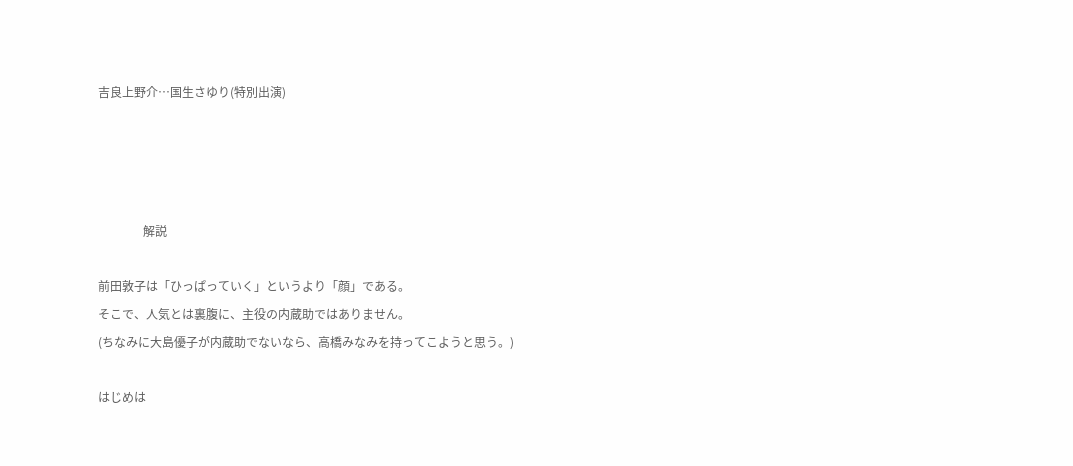吉良上野介…国生さゆり(特別出演)




               解説

前田敦子は「ひっぱっていく」というより「顔」である。
そこで、人気とは裏腹に、主役の内蔵助ではありません。
(ちなみに大島優子が内蔵助でないなら、高橋みなみを持ってこようと思う。)

はじめは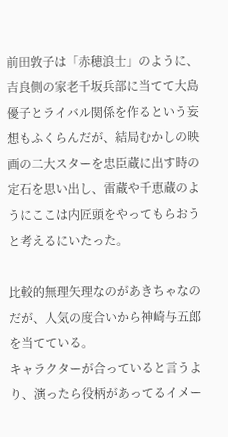前田敦子は「赤穂浪士」のように、吉良側の家老千坂兵部に当てて大島優子とライバル関係を作るという妄想もふくらんだが、結局むかしの映画の二大スターを忠臣蔵に出す時の定石を思い出し、雷蔵や千恵蔵のようにここは内匠頭をやってもらおうと考えるにいたった。

比較的無理矢理なのがあきちゃなのだが、人気の度合いから神崎与五郎を当てている。
キャラクターが合っていると言うより、演ったら役柄があってるイメー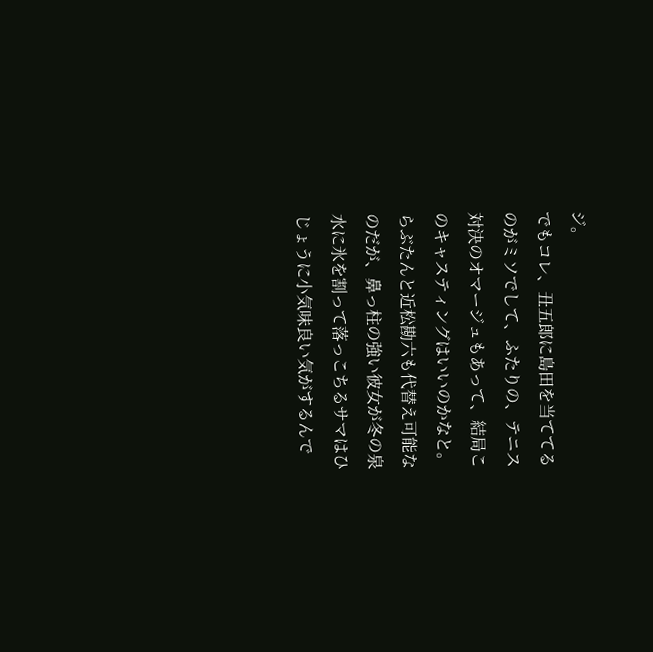ジ。
でもコレ、丑五郎に島田を当ててるのがミソでして、ふたりの、テニス対決のオマージュもあって、結局このキャスティングはいいのかなと。
らぶたんと近松勘六も代替え可能なのだが、鼻っ柱の強い彼女が冬の泉水に氷を割って落っこちるサマはひじょうに小気味良い気がするんで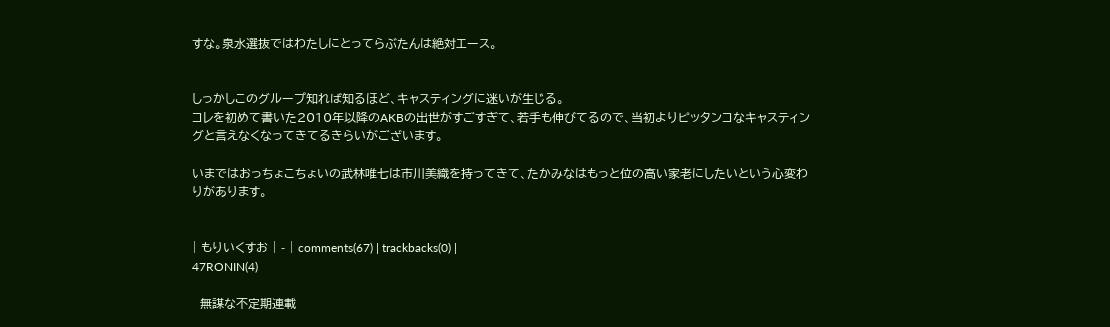すな。泉水選抜ではわたしにとってらぶたんは絶対エース。


しっかしこのグループ知れば知るほど、キャスティングに迷いが生じる。
コレを初めて書いた2010年以降のAKBの出世がすごすぎて、若手も伸びてるので、当初よりピッタンコなキャスティングと言えなくなってきてるきらいがございます。

いまではおっちょこちょいの武林唯七は市川美織を持ってきて、たかみなはもっと位の高い家老にしたいという心変わりがあります。


| もりいくすお | - | comments(67) | trackbacks(0) |
47RONIN(4)

  無謀な不定期連載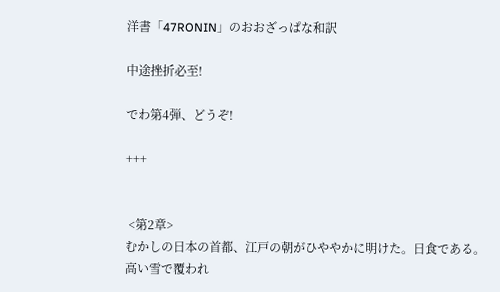洋書「47RONIN」のおおざっぱな和訳

中途挫折必至!

でわ第4弾、どうぞ!

+++


 <第2章>
むかしの日本の首都、江戸の朝がひややかに明けた。日食である。
高い雪で覆われ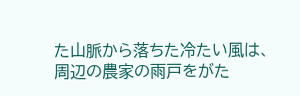た山脈から落ちた冷たい風は、周辺の農家の雨戸をがた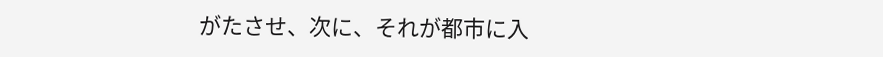がたさせ、次に、それが都市に入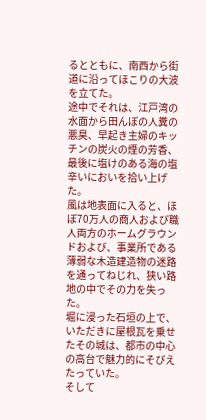るとともに、南西から街道に沿ってほこりの大波を立てた。
途中でそれは、江戸湾の水面から田んぼの人糞の悪臭、早起き主婦のキッチンの炭火の煙の芳香、最後に塩けのある海の塩辛いにおいを拾い上げた。
風は地表面に入ると、ほぼ70万人の商人および職人両方のホームグラウンドおよび、事業所である薄弱な木造建造物の迷路を通ってねじれ、狭い路地の中でその力を失った。
堀に浸った石垣の上で、いただきに屋根瓦を乗せたその城は、都市の中心の高台で魅力的にそびえたっていた。
そして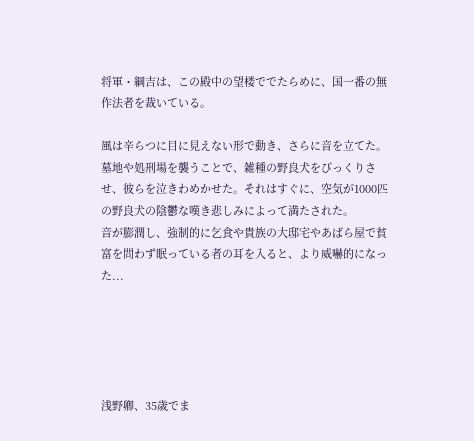将軍・綱吉は、この殿中の望楼ででたらめに、国一番の無作法者を裁いている。

風は辛らつに目に見えない形で動き、さらに音を立てた。
墓地や処刑場を襲うことで、雑種の野良犬をびっくりさせ、彼らを泣きわめかせた。それはすぐに、空気が1000匹の野良犬の陰鬱な嘆き悲しみによって満たされた。
音が膨潤し、強制的に乞食や貴族の大邸宅やあばら屋で貧富を問わず眠っている者の耳を入ると、より威嚇的になった...





浅野卿、35歳でま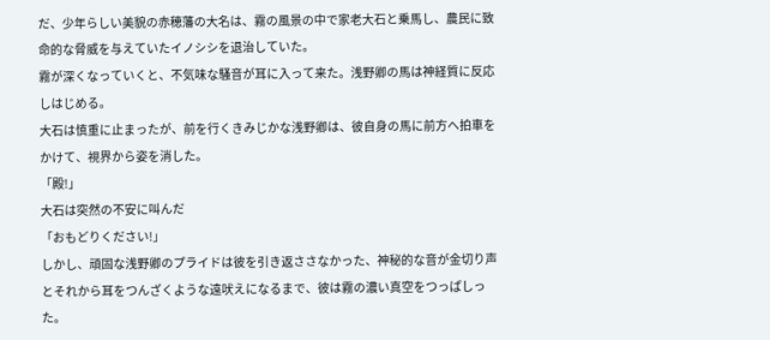だ、少年らしい美貌の赤穂藩の大名は、霧の風景の中で家老大石と乗馬し、農民に致命的な脅威を与えていたイノシシを退治していた。
霧が深くなっていくと、不気味な騒音が耳に入って来た。浅野卿の馬は神経質に反応しはじめる。
大石は慎重に止まったが、前を行くきみじかな浅野卿は、彼自身の馬に前方へ拍車をかけて、視界から姿を消した。
「殿!」
大石は突然の不安に叫んだ
「おもどりください!」
しかし、頑固な浅野卿のプライドは彼を引き返ささなかった、神秘的な音が金切り声とそれから耳をつんざくような遠吠えになるまで、彼は霧の濃い真空をつっぱしった。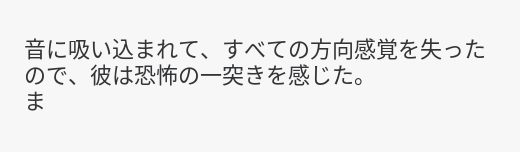音に吸い込まれて、すべての方向感覚を失ったので、彼は恐怖の一突きを感じた。
ま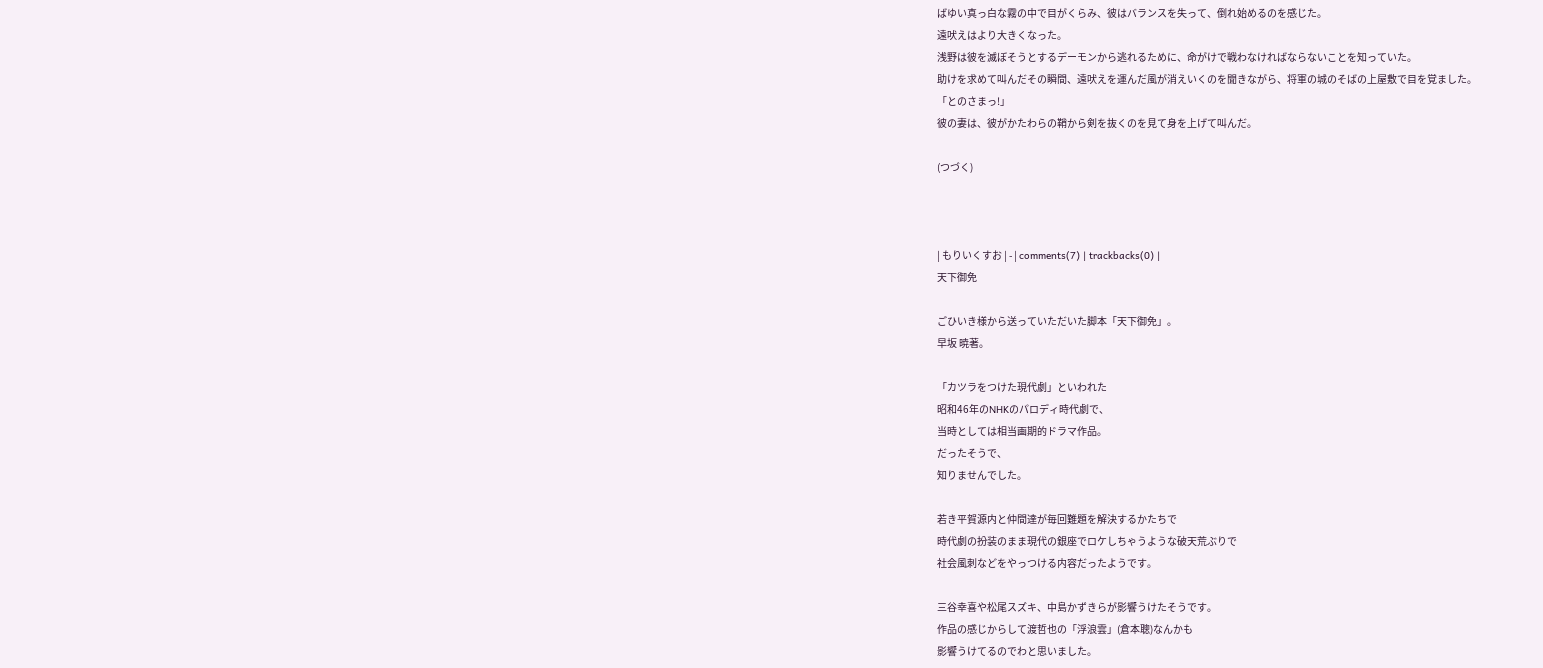ばゆい真っ白な霧の中で目がくらみ、彼はバランスを失って、倒れ始めるのを感じた。
遠吠えはより大きくなった。
浅野は彼を滅ぼそうとするデーモンから逃れるために、命がけで戦わなければならないことを知っていた。
助けを求めて叫んだその瞬間、遠吠えを運んだ風が消えいくのを聞きながら、将軍の城のそばの上屋敷で目を覚ました。
「とのさまっ!」
彼の妻は、彼がかたわらの鞘から剣を抜くのを見て身を上げて叫んだ。

(つづく)



| もりいくすお | - | comments(7) | trackbacks(0) |
天下御免

ごひいき様から送っていただいた脚本「天下御免」。
早坂 暁著。

「カツラをつけた現代劇」といわれた
昭和46年のNHKのパロディ時代劇で、
当時としては相当画期的ドラマ作品。
だったそうで、
知りませんでした。

若き平賀源内と仲間達が毎回難題を解決するかたちで
時代劇の扮装のまま現代の銀座でロケしちゃうような破天荒ぶりで
社会風刺などをやっつける内容だったようです。

三谷幸喜や松尾スズキ、中島かずきらが影響うけたそうです。
作品の感じからして渡哲也の「浮浪雲」(倉本聰)なんかも
影響うけてるのでわと思いました。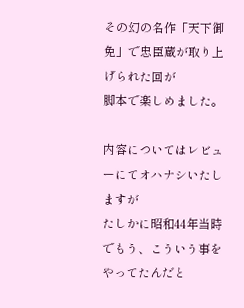その幻の名作「天下御免」で忠臣蔵が取り上げられた回が
脚本で楽しめました。

内容についてはレビューにてオハナシいたしますが
たしかに昭和44年当時でもう、こういう事をやってたんだと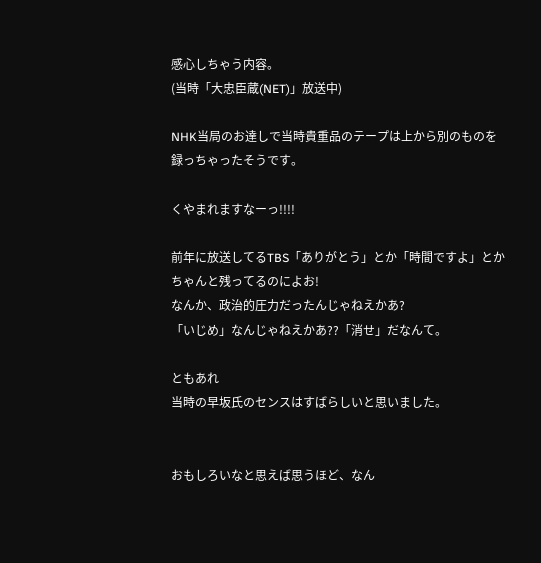感心しちゃう内容。
(当時「大忠臣蔵(NET)」放送中)

NHK当局のお達しで当時貴重品のテープは上から別のものを
録っちゃったそうです。

くやまれますなーっ!!!!

前年に放送してるTBS「ありがとう」とか「時間ですよ」とか
ちゃんと残ってるのによお!
なんか、政治的圧力だったんじゃねえかあ?
「いじめ」なんじゃねえかあ??「消せ」だなんて。

ともあれ
当時の早坂氏のセンスはすばらしいと思いました。


おもしろいなと思えば思うほど、なん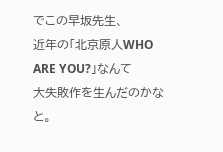でこの早坂先生、
近年の「北京原人WHO ARE YOU?」なんて
大失敗作を生んだのかなと。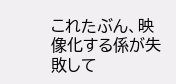これたぶん、映像化する係が失敗して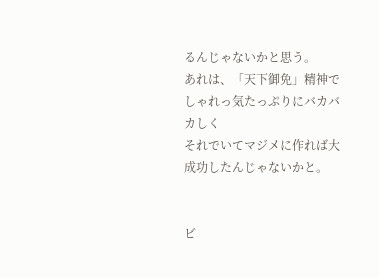るんじゃないかと思う。
あれは、「天下御免」精神でしゃれっ気たっぷりにバカバカしく
それでいてマジメに作れば大成功したんじゃないかと。


ビ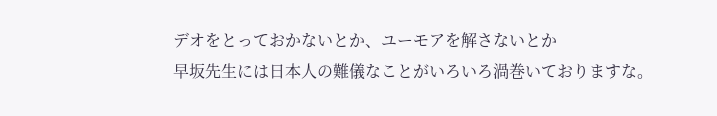デオをとっておかないとか、ユーモアを解さないとか
早坂先生には日本人の難儀なことがいろいろ渦巻いておりますな。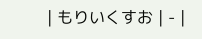| もりいくすお | - |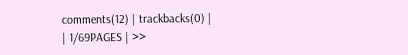comments(12) | trackbacks(0) |
| 1/69PAGES | >>